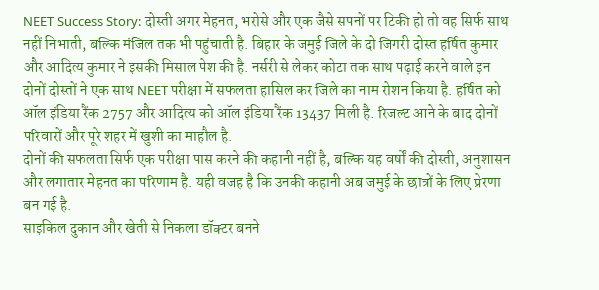NEET Success Story: दोस्ती अगर मेहनत, भरोसे और एक जैसे सपनों पर टिकी हो तो वह सिर्फ साथ नहीं निभाती, बल्कि मंजिल तक भी पहुंचाती है. बिहार के जमुई जिले के दो जिगरी दोस्त हर्षित कुमार और आदित्य कुमार ने इसकी मिसाल पेश की है. नर्सरी से लेकर कोटा तक साथ पढ़ाई करने वाले इन दोनों दोस्तों ने एक साथ NEET परीक्षा में सफलता हासिल कर जिले का नाम रोशन किया है. हर्षित को ऑल इंडिया रैंक 2757 और आदित्य को ऑल इंडिया रैंक 13437 मिली है. रिजल्ट आने के बाद दोनों परिवारों और पूरे शहर में खुशी का माहौल है.
दोनों की सफलता सिर्फ एक परीक्षा पास करने की कहानी नहीं है, बल्कि यह वर्षों की दोस्ती, अनुशासन और लगातार मेहनत का परिणाम है. यही वजह है कि उनकी कहानी अब जमुई के छात्रों के लिए प्रेरणा बन गई है.
साइकिल दुकान और खेती से निकला डॉक्टर बनने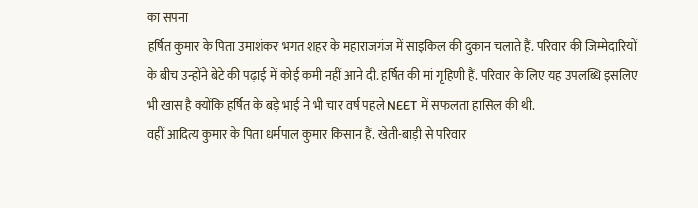का सपना
हर्षित कुमार के पिता उमाशंकर भगत शहर के महाराजगंज में साइकिल की दुकान चलाते हैं. परिवार की जिम्मेदारियों के बीच उन्होंने बेटे की पढ़ाई में कोई कमी नहीं आने दी. हर्षित की मां गृहिणी हैं. परिवार के लिए यह उपलब्धि इसलिए भी खास है क्योंकि हर्षित के बड़े भाई ने भी चार वर्ष पहले NEET में सफलता हासिल की थी.
वहीं आदित्य कुमार के पिता धर्मपाल कुमार किसान हैं. खेती-बाड़ी से परिवार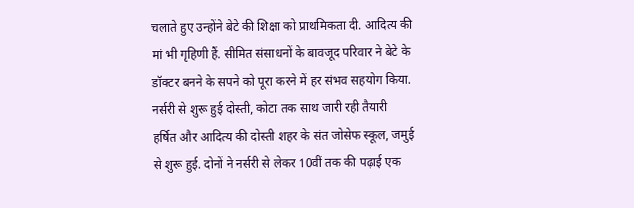चलाते हुए उन्होंने बेटे की शिक्षा को प्राथमिकता दी. आदित्य की मां भी गृहिणी हैं. सीमित संसाधनों के बावजूद परिवार ने बेटे के डॉक्टर बनने के सपने को पूरा करने में हर संभव सहयोग किया.
नर्सरी से शुरू हुई दोस्ती, कोटा तक साथ जारी रही तैयारी
हर्षित और आदित्य की दोस्ती शहर के संत जोसेफ स्कूल, जमुई से शुरू हुई. दोनों ने नर्सरी से लेकर 10वीं तक की पढ़ाई एक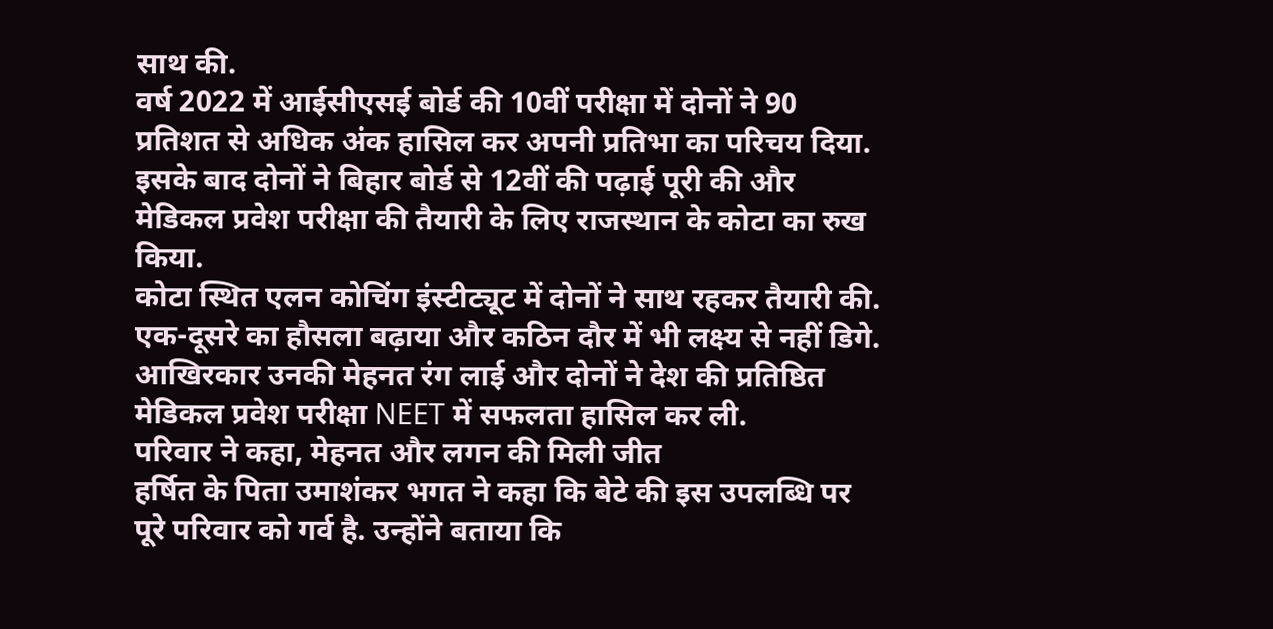साथ की.
वर्ष 2022 में आईसीएसई बोर्ड की 10वीं परीक्षा में दोनों ने 90 प्रतिशत से अधिक अंक हासिल कर अपनी प्रतिभा का परिचय दिया. इसके बाद दोनों ने बिहार बोर्ड से 12वीं की पढ़ाई पूरी की और मेडिकल प्रवेश परीक्षा की तैयारी के लिए राजस्थान के कोटा का रुख किया.
कोटा स्थित एलन कोचिंग इंस्टीट्यूट में दोनों ने साथ रहकर तैयारी की. एक-दूसरे का हौसला बढ़ाया और कठिन दौर में भी लक्ष्य से नहीं डिगे. आखिरकार उनकी मेहनत रंग लाई और दोनों ने देश की प्रतिष्ठित मेडिकल प्रवेश परीक्षा NEET में सफलता हासिल कर ली.
परिवार ने कहा, मेहनत और लगन की मिली जीत
हर्षित के पिता उमाशंकर भगत ने कहा कि बेटे की इस उपलब्धि पर पूरे परिवार को गर्व है. उन्होंने बताया कि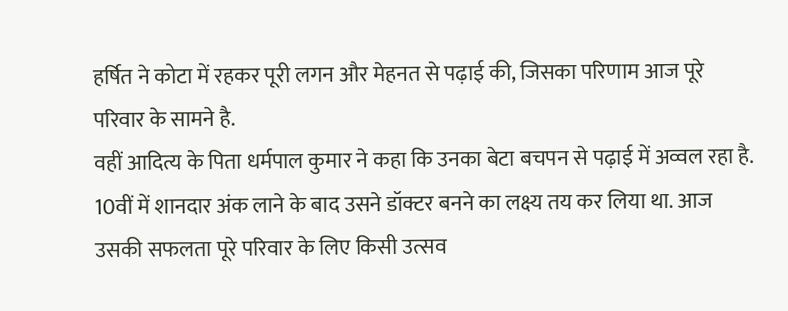हर्षित ने कोटा में रहकर पूरी लगन और मेहनत से पढ़ाई की, जिसका परिणाम आज पूरे परिवार के सामने है.
वहीं आदित्य के पिता धर्मपाल कुमार ने कहा कि उनका बेटा बचपन से पढ़ाई में अव्वल रहा है. 10वीं में शानदार अंक लाने के बाद उसने डॉक्टर बनने का लक्ष्य तय कर लिया था. आज उसकी सफलता पूरे परिवार के लिए किसी उत्सव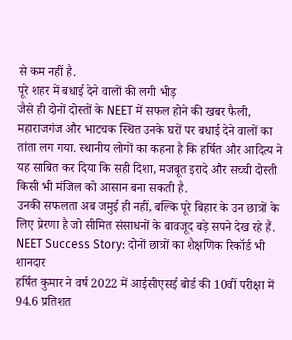से कम नहीं है.
पूरे शहर में बधाई देने वालों की लगी भीड़
जैसे ही दोनों दोस्तों के NEET में सफल होने की खबर फैली, महाराजगंज और भाटचक स्थित उनके घरों पर बधाई देने वालों का तांता लग गया. स्थानीय लोगों का कहना है कि हर्षित और आदित्य ने यह साबित कर दिया कि सही दिशा, मजबूत इरादे और सच्ची दोस्ती किसी भी मंजिल को आसान बना सकती है.
उनकी सफलता अब जमुई ही नहीं, बल्कि पूरे बिहार के उन छात्रों के लिए प्रेरणा है जो सीमित संसाधनों के बावजूद बड़े सपने देख रहे हैं.
NEET Success Story: दोनों छात्रों का शैक्षणिक रिकॉर्ड भी शानदार
हर्षित कुमार ने वर्ष 2022 में आईसीएसई बोर्ड की 10वीं परीक्षा में 94.6 प्रतिशत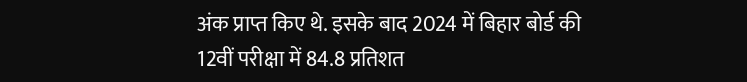अंक प्राप्त किए थे. इसके बाद 2024 में बिहार बोर्ड की 12वीं परीक्षा में 84.8 प्रतिशत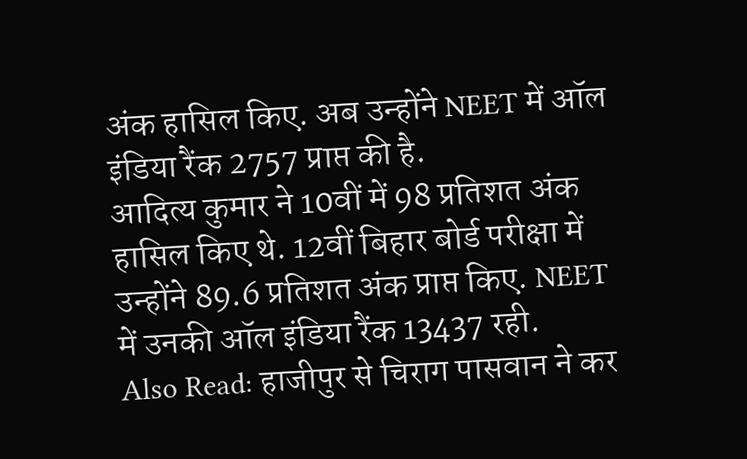अंक हासिल किए. अब उन्होंने NEET में ऑल इंडिया रैंक 2757 प्राप्त की है.
आदित्य कुमार ने 10वीं में 98 प्रतिशत अंक हासिल किए थे. 12वीं बिहार बोर्ड परीक्षा में उन्होंने 89.6 प्रतिशत अंक प्राप्त किए. NEET में उनकी ऑल इंडिया रैंक 13437 रही.
Also Read: हाजीपुर से चिराग पासवान ने कर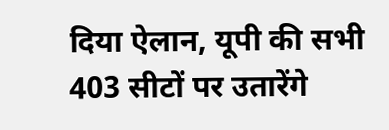दिया ऐलान, यूपी की सभी 403 सीटों पर उतारेंगे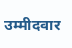उम्मीदवार